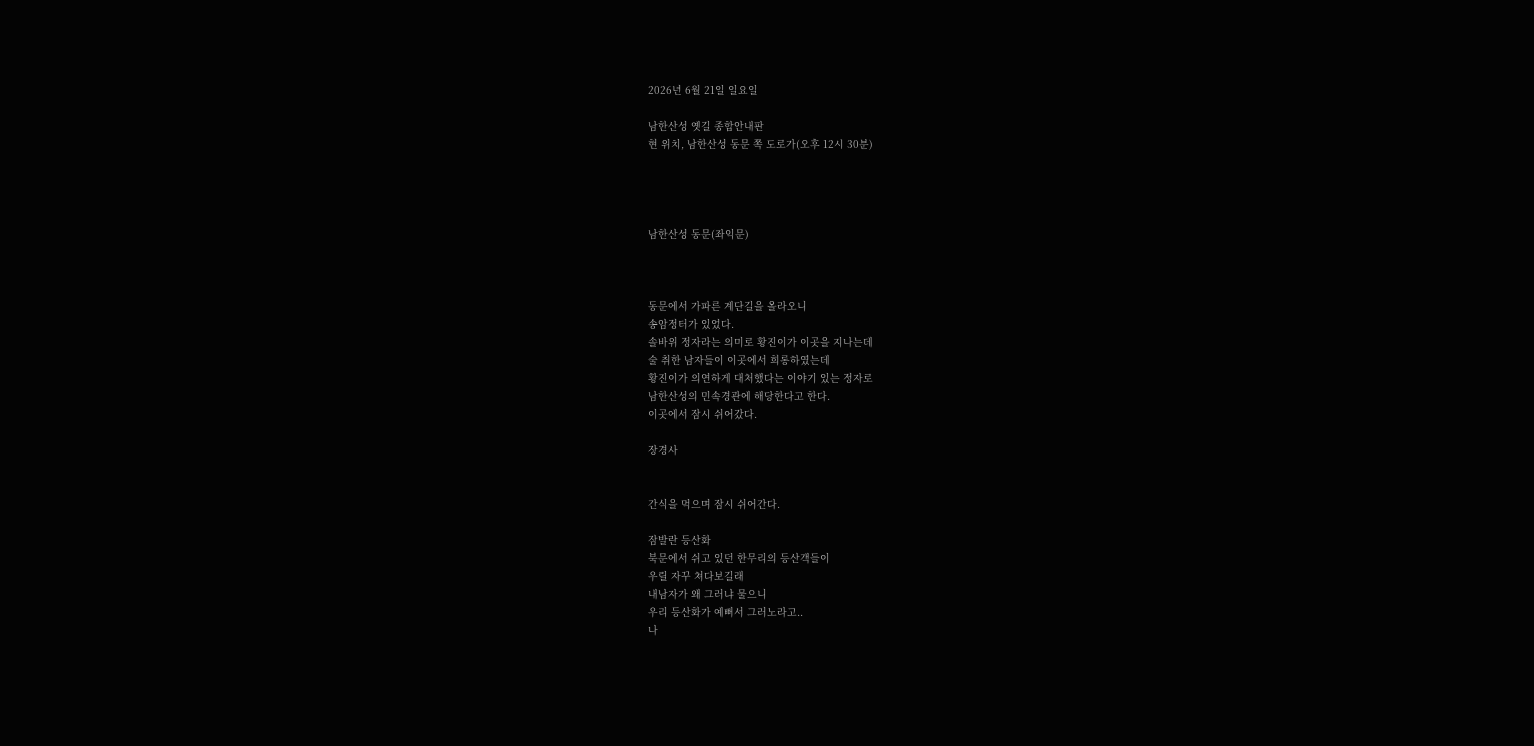2026년 6월 21일 일요일

남한산성 옛길 종합안내판
현 위치, 남한산성 동문 쪽 도로가(오후 12시 30분)




남한산성 동문(좌익문)



동문에서 가파른 계단길을 올라오니
송암정터가 있었다.
솔바위 정자라는 의미로 황진이가 이곳을 지나는데
술 취한 남자들이 이곳에서 희롱하였는데
황진이가 의연하게 대처했다는 이야기 있는 정자로
남한산성의 민속경관에 해당한다고 한다.
이곳에서 잠시 쉬어갔다.

장경사


간식을 먹으며 잠시 쉬어간다.

잠발란 등산화
북문에서 쉬고 있던 한무리의 등산객들이
우릴 자꾸 쳐다보길래
내남자가 왜 그러냐 물으니
우리 등산화가 예뻐서 그러노라고..
나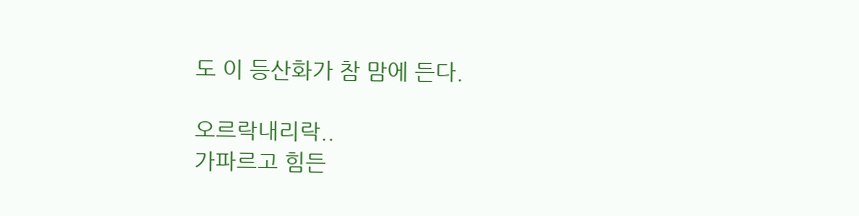도 이 등산화가 참 맘에 든다.

오르락내리락..
가파르고 힘든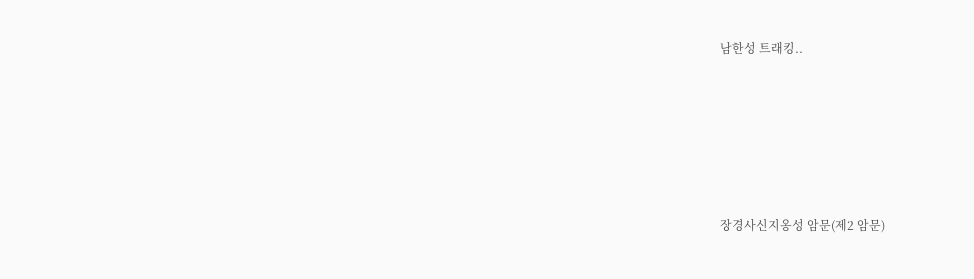남한성 트래킹..






장경사신지옹성 암문(제2 암문)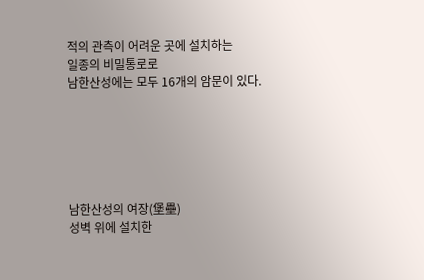적의 관측이 어려운 곳에 설치하는
일종의 비밀통로로
남한산성에는 모두 16개의 암문이 있다.






남한산성의 여장(堡壘)
성벽 위에 설치한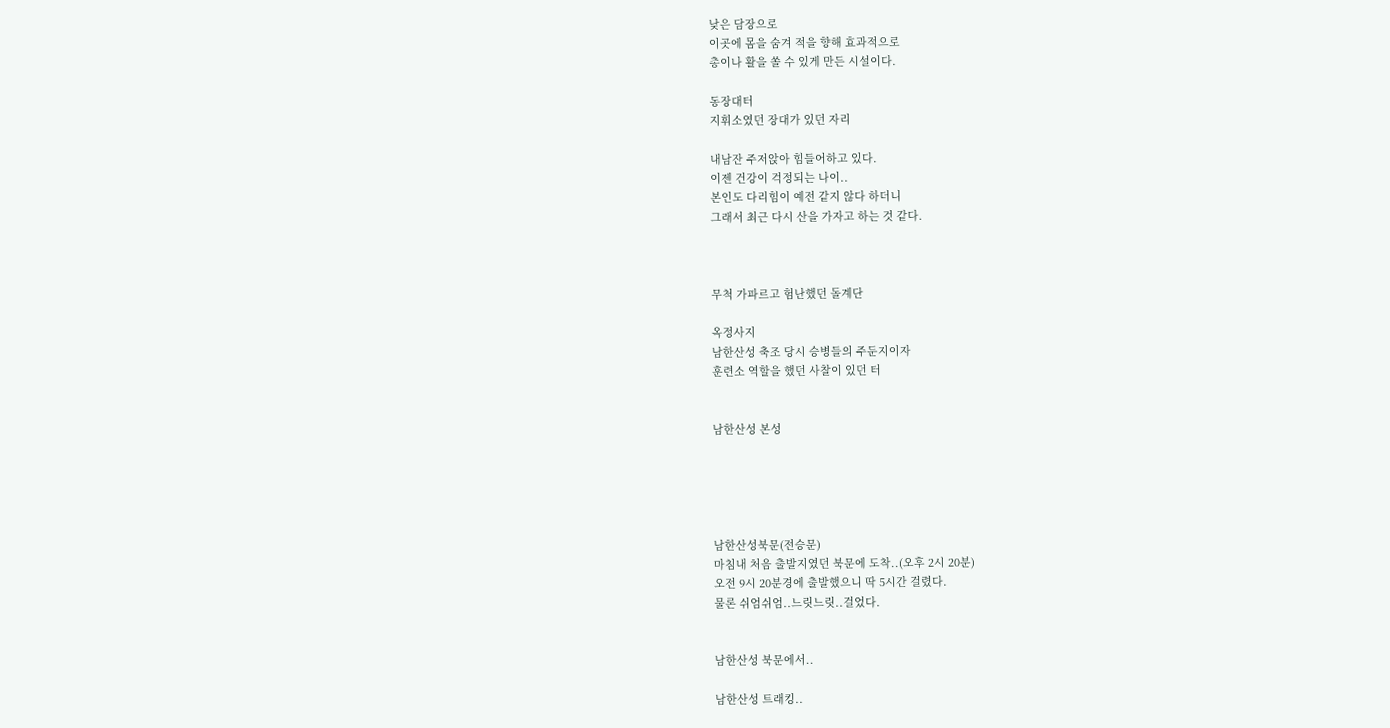낮은 담장으로
이곳에 몸을 숨겨 적을 향해 효과적으로
총이나 활을 쏠 수 있게 만든 시설이다.

동장대터
지휘소였던 장대가 있던 자리

내남잔 주저앉아 힘들어하고 있다.
이젠 건강이 걱정되는 나이..
본인도 다리힘이 예전 같지 않다 하더니
그래서 최근 다시 산을 가자고 하는 것 같다.



무척 가파르고 험난했던 돌계단

옥정사지
남한산성 축조 당시 승병들의 주둔지이자
훈련소 역할을 했던 사찰이 있던 터


남한산성 본성





남한산성북문(전승문)
마침내 처음 출발지였던 북문에 도착..(오후 2시 20분)
오전 9시 20분경에 출발했으니 딱 5시간 걸렸다.
물론 쉬엄쉬엄..느릿느릿..걸었다.


남한산성 북문에서..

남한산성 트래킹..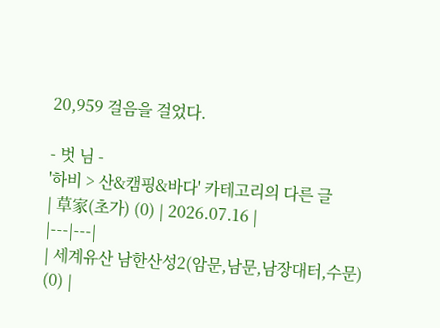20,959 걸음을 걸었다.

- 벗 님 -
'하비 > 산&캠핑&바다' 카테고리의 다른 글
| 草家(초가) (0) | 2026.07.16 |
|---|---|
| 세계유산 남한산성2(암문,남문,남장대터,수문) (0) |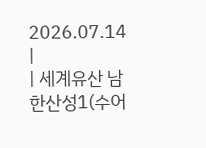2026.07.14 |
| 세계유산 남한산성1(수어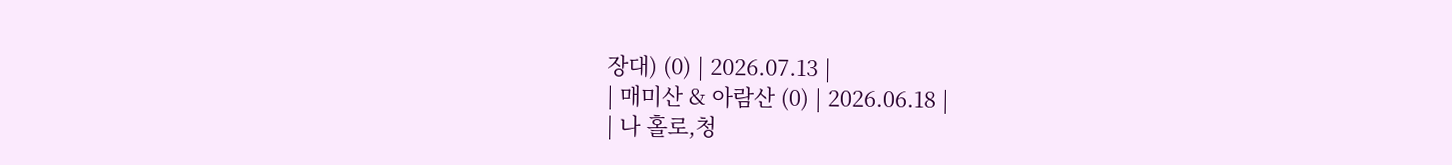장대) (0) | 2026.07.13 |
| 매미산 & 아람산 (0) | 2026.06.18 |
| 나 홀로,청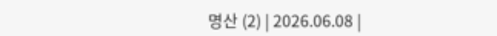명산 (2) | 2026.06.08 |